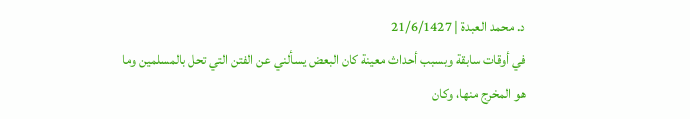د. محمد العبدة | 21/6/1427
في أوقات سابقة وبسبب أحداث معينة كان البعض يسألني عن الفتن التي تحل بالمسلمين وما هو المخرج منها، وكان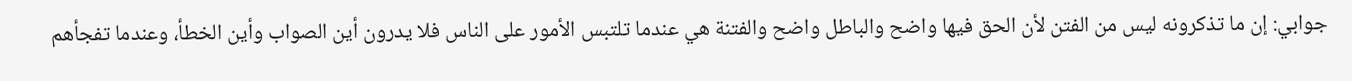جوابي: إن ما تذكرونه ليس من الفتن لأن الحق فيها واضح والباطل واضح والفتنة هي عندما تلتبس الأمور على الناس فلا يدرون أين الصواب وأين الخطأ، وعندما تفجأهم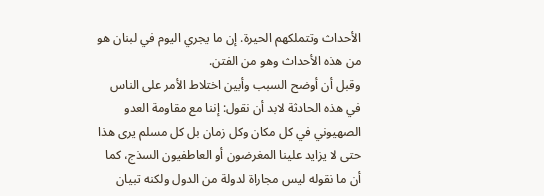الأحداث وتتملكهم الحيرة. إن ما يجري اليوم في لبنان هو من هذه الأحداث وهو من الفتن.
وقبل أن أوضح السبب وأبين اختلاط الأمر على الناس في هذه الحادثة لابد أن نقول: إننا مع مقاومة العدو الصهيوني في كل مكان وكل زمان بل كل مسلم يرى هذا حتى لا يزايد علينا المغرضون أو العاطفيون السذج، كما أن ما نقوله ليس مجاراة لدولة من الدول ولكنه تبيان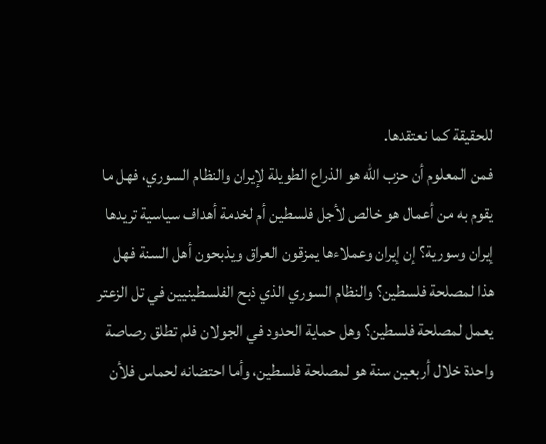للحقيقة كما نعتقدها.
فمن المعلوم أن حزب الله هو الذراع الطويلة لإيران والنظام السوري، فهل ما يقوم به من أعمال هو خالص لأجل فلسطين أم لخدمة أهداف سياسية تريدها إيران وسورية؟ إن إيران وعملاءها يمزقون العراق ويذبحون أهل السنة فهل هذا لمصلحة فلسطين؟ والنظام السوري الذي ذبح الفلسطينيين في تل الزعتر يعمل لمصلحة فلسطين؟ وهل حماية الحدود في الجولان فلم تطلق رصاصة واحدة خلال أربعين سنة هو لمصلحة فلسطين، وأما احتضانه لحماس فلأن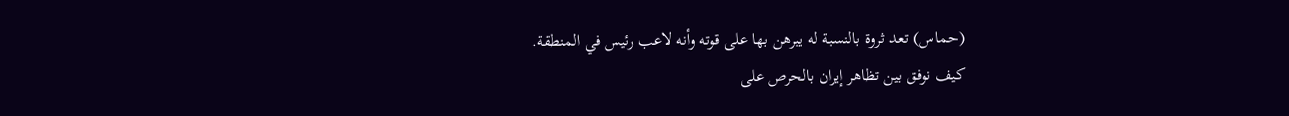(حماس) تعد ثروة بالنسبة له يبرهن بها على قوته وأنه لاعب رئيس في المنطقة.
كيف نوفق بين تظاهر إيران بالحرص على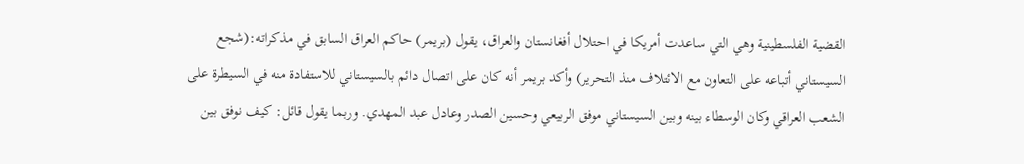القضية الفلسطينية وهي التي ساعدت أمريكا في احتلال أفغانستان والعراق، يقول (بريمر) حاكم العراق السابق في مذكراته:(شجع السيستاني أتباعه على التعاون مع الائتلاف منذ التحرير) وأكد بريمر أنه كان على اتصال دائم بالسيستاني للاستفادة منه في السيطرة على الشعب العراقي وكان الوسطاء بينه وبين السيستاني موفق الربيعي وحسين الصدر وعادل عبد المهدي. وربما يقول قائل: كيف نوفق بين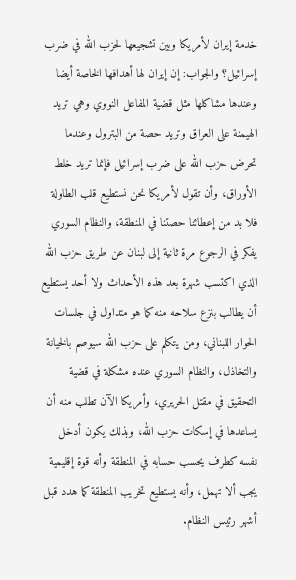خدمة إيران لأمريكا وبين تشجيعها لحزب الله في ضرب إسرائيل؟ والجواب: إن إيران لها أهدافها الخاصة أيضا وعندها مشاكلها مثل قضية المفاعل النووي وهي تريد الهيمنة على العراق وتريد حصة من البترول وعندما تحرض حزب الله على ضرب إسرائيل فإنما تريد خلط الأوراق، وأن تقول لأمريكا نحن نستطيع قلب الطاولة فلا بد من إعطائنا حصتنا في المنطقة، والنظام السوري يفكر في الرجوع مرة ثانية إلى لبنان عن طريق حزب الله الذي اكتسب شهرة بعد هذه الأحداث ولا أحد يستطيع أن يطالب بنزع سلاحه منه كما هو متداول في جلسات الحوار اللبناني، ومن يتكلم على حزب الله سيوصم بالخيانة والتخاذل، والنظام السوري عنده مشكلة في قضية التحقيق في مقتل الحريري، وأمريكا الآن تطلب منه أن يساعدها في إسكات حزب الله، وبذلك يكون أدخل نفسه كطرف يحسب حسابه في المنطقة وأنه قوة إقليمية يجب ألا تهمل، وأنه يستطيع تخريب المنطقة كما هدد قبل أشهر رئيس النظام.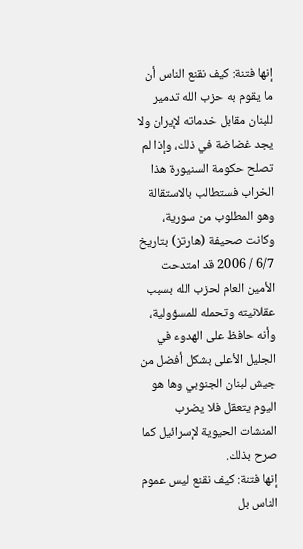إنها فتنة: كيف نقنع الناس أن ما يقوم به حزب الله تدمير للبنان مقابل خدماته لإيران ولا يجد غضاضة في ذلك، وإذا لم تصلح حكومة السنيورة هذا الخراب فستطالب بالاستقالة وهو المطلوب من سورية، وكانت صحيفة (هارتز) بتاريخ 6/7 / 2006 قد امتدحت الأمين العام لحزب الله بسبب عقلانيته وتحمله للمسؤولية، وأنه حافظ على الهدوء في الجليل الأعلى بشكل أفضل من جيش لبنان الجنوبي وها هو اليوم يتعقل فلا يضرب المنشات الحيوية لإسرائيل كما صرح بذلك.
إنها فتنة: كيف نقنع ليس عموم الناس بل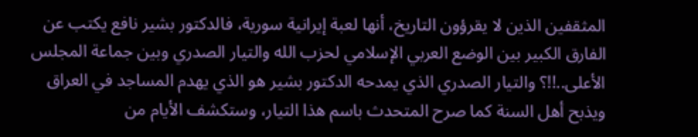المثقفين الذين لا يقرؤون التاريخ، أنها لعبة إيرانية سورية، فالدكتور بشير نافع يكتب عن الفارق الكبير بين الوضع العربي الإسلامي لحزب الله والتيار الصدري وبين جماعة المجلس الأعلى..!!؟ والتيار الصدري الذي يمدحه الدكتور بشير هو الذي يهدم المساجد في العراق ويذبح أهل السنة كما صرح المتحدث باسم هذا التيار، وستكشف الأيام من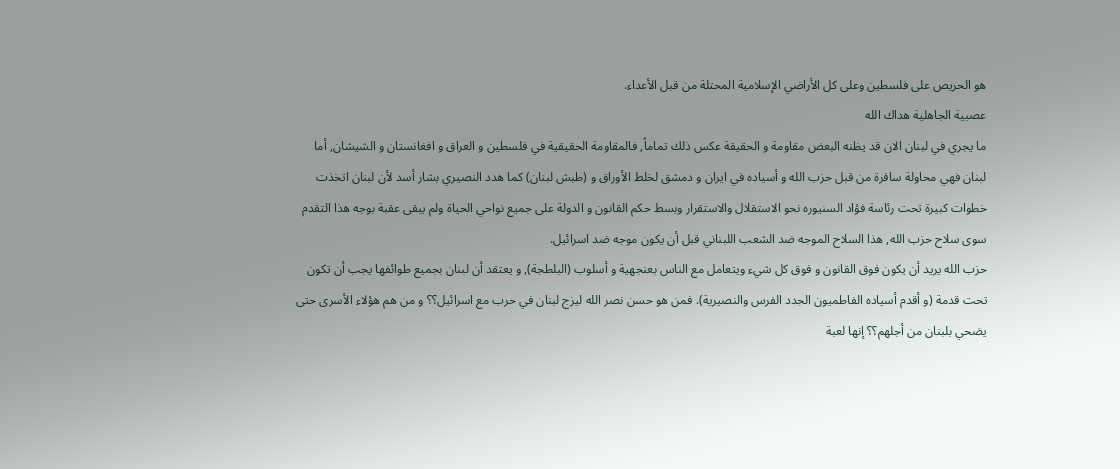هو الحريص على فلسطين وعلى كل الأراضي الإسلامية المحتلة من قبل الأعداء.
عصبية الجاهلية هداك الله
ما يجري في لبنان الان قد يظنه البعض مقاومة و الحقيقة عكس ذلك تماماً, فالمقاومة الحقيقية في فلسطين و العراق و افغانستان و الشيشان, أما لبنان فهي محاولة سافرة من قبل حزب الله و أسياده في ايران و دمشق لخلط الأوراق و (طبش لبنان) كما هدد النصيري بشار أسد لأن لبنان اتخذت خطوات كبيرة تحت رئاسة فؤاد السنيوره نحو الاستقلال والاستقرار وبسط حكم القانون و الدولة على جميع نواحي الحياة ولم يبقى عقبة بوجه هذا التقدم سوى سلاح حزب الله, هذا السلاح الموجه ضد الشعب اللبناني قبل أن يكون موجه ضد اسرائيل.
حزب الله يريد أن يكون فوق القانون و فوق كل شيء ويتعامل مع الناس بعنجهية و أسلوب (البلطجة), و يعتقد أن لبنان بجميع طوائفها يجب أن تكون تحت قدمة (و أقدم أسياده الفاطميون الجدد الفرس والنصيرية). فمن هو حسن نصر الله ليزج لبنان في حرب مع اسرائيل؟؟ و من هم هؤلاء الأسرى حتى يضحي بلبنان من أجلهم؟؟ إنها لعبة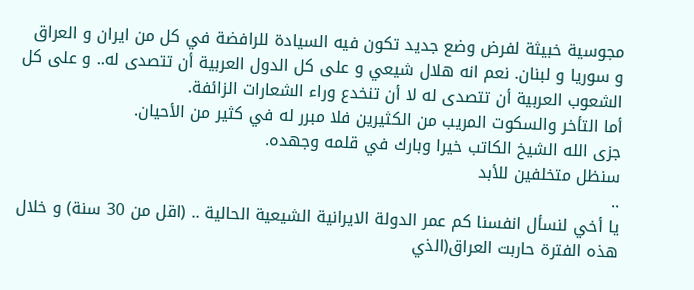مجوسية خبيثة لفرض وضع جديد تكون فيه السيادة للرافضة في كل من ايران و العراق و سوريا و لبنان. نعم انه هلال شيعي و على كل الدول العربية أن تتصدى له.. و على كل الشعوب العربية أن تتصدى له لا أن تنخدع وراء الشعارات الزائفة.
أما التأخر والسكوت المريب من الكثيرين فلا مبرر له في كثير من الأحيان.
جزى الله الشيخ الكاتب خيرا وبارك في قلمه وجهده.
سنظل متخلفين للأبد
..
يا أخي لنسأل انفسنا كم عمر الدولة الايرانية الشيعية الحالية .. (اقل من 30 سنة) و خلال هذه الفترة حاربت العراق(الذي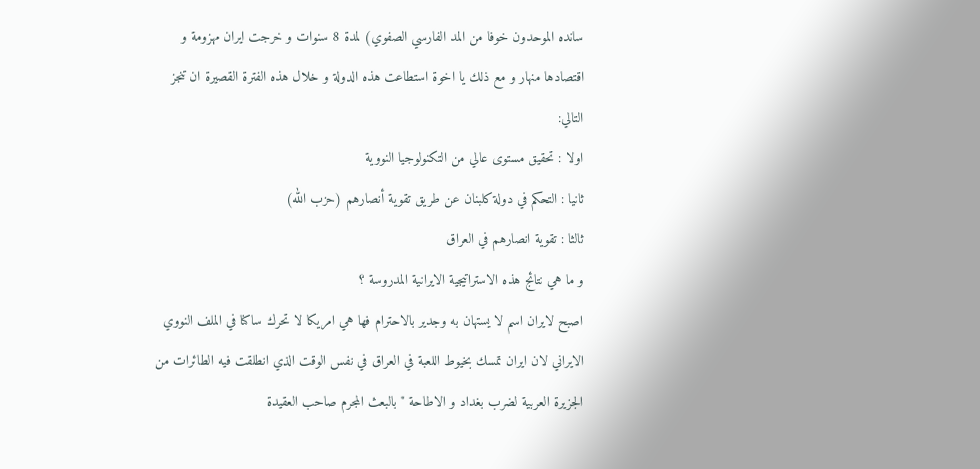سانده الموحدون خوفا من المد الفارسي الصفوي) لمدة 8 سنوات و خرجت ايران مهزومة و اقتصادها منهار و مع ذلك يا اخوة استطاعت هذه الدولة و خلال هذه الفترة القصيرة ان تنجز التالي:
اولا : تحقيق مستوى عالي من التكنولوجيا النووية
ثانيا : التحكم في دولة كلبنان عن طريق تقوية أنصارهم (حزب الله)
ثالثا : تقوية انصارهم في العراق
و ما هي نتائج هذه الاستراتيجية الايرانية المدروسة ؟
اصبح لايران اسم لا يستهان به وجدير بالاحترام فها هي امريكا لا تحرك ساكنا في الملف النووي الايراني لان ايران تمسك بخيوط اللعبة في العراق في نفس الوقت الذي انطلقت فيه الطائرات من الجزيرة العربية لضرب بغداد و الاطاحة "بالبعث المجرم صاحب العقيدة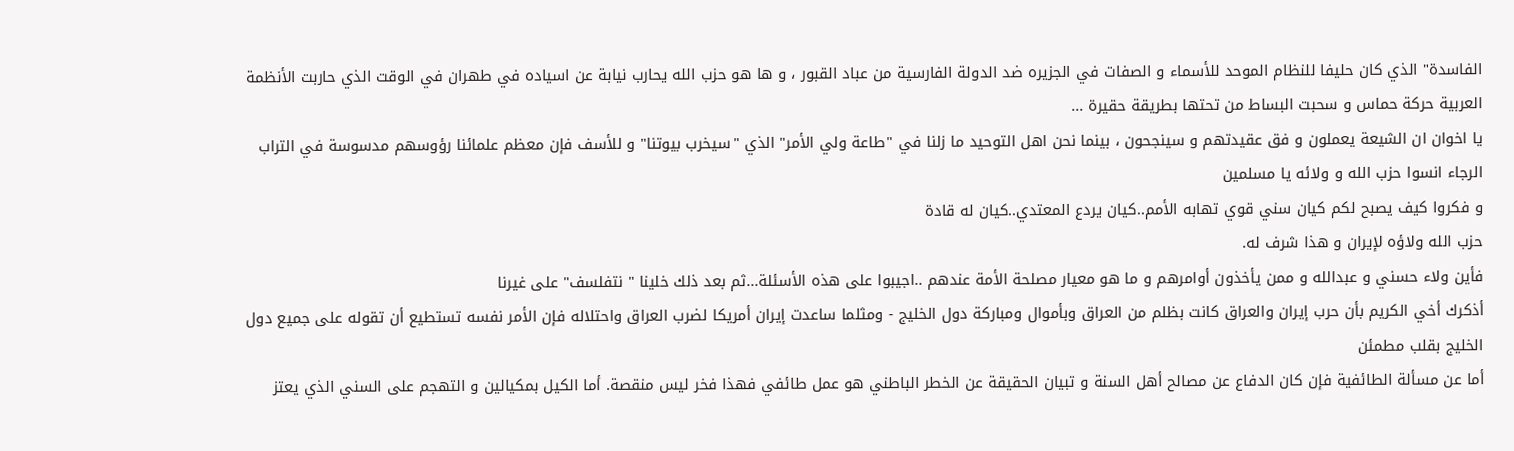الفاسدة" الذي كان حليفا للنظام الموحد للأسماء و الصفات في الجزيره ضد الدولة الفارسية من عباد القبور ، و ها هو حزب الله يحارب نيابة عن اسياده في طهران في الوقت الذي حاربت الأنظمة العربية حركة حماس و سحبت البساط من تحتها بطريقة حقيرة ...
يا اخوان ان الشيعة يعملون و فق عقيدتهم و سينجحون ، بينما نحن اهل التوحيد ما زلنا في "طاعة ولي الأمر" الذي "سيخرب بيوتنا" و للأسف فإن معظم علمائنا رؤوسهم مدسوسة في التراب
الرجاء انسوا حزب الله و ولائه يا مسلمين
و فكروا كيف يصبح لكم كيان سني قوي تهابه الأمم..كيان يردع المعتدي..كيان له قادة
حزب الله ولاؤه لإيران و هذا شرف له.
فأين ولاء حسني و عبدالله و ممن يأخذون أوامرهم و ما هو معيار مصلحة الأمة عندهم ..اجيبوا على هذه الأسئلة...ثم بعد ذلك خلينا " نتفلسف" على غيرنا
أذكرك أخي الكريم بأن حرب إيران والعراق كانت بظلم من العراق وبأموال ومباركة دول الخليج - ومثلما ساعدت إيران أمريكا لضرب العراق واحتلاله فإن الأمر نفسه تستطيع أن تقوله على جميع دول الخليج بقلب مطمئن
أما عن مسألة الطائفية فإن كان الدفاع عن مصالح أهل السنة و تبيان الحقيقة عن الخطر الباطني هو عمل طائفي فهذا فخر ليس منقصة. أما الكيل بمكيالين و التهجم على السني الذي يعتز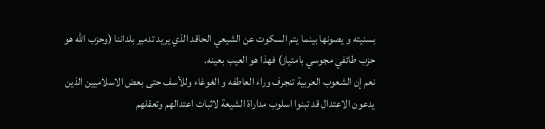بسنيته و يصونها بينما يتم السكوت عن الشيعي الحاقد الذي يريد تدمير بلداننا (وحزب الله هو حزب طائفي مجوسي بامتياز) فهذا هو العيب بعينه.
نعم إن الشعوب العربية تنجرف وراء العاطفه و الغوغاء وللأسف حتى بعض الاسلاميين الذين يدعون الاعتدال قد تبنوا اسلوب مداراة الشيعة لاثبات اعتدالهم وتعقلهم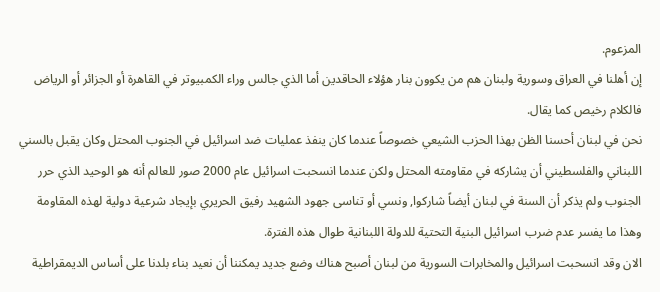المزعوم.
إن أهلنا في العراق وسورية ولبنان هم من يكوون بنار هؤلاء الحاقدين أما الذي جالس وراء الكمبيوتر في القاهرة أو الجزائر أو الرياض فالكلام رخيص كما يقال.
نحن في لبنان أحسنا الظن بهذا الحزب الشيعي خصوصاً عندما كان ينفذ عمليات ضد اسرائيل في الجنوب المحتل وكان يقبل بالسني اللبناني والفلسطيني أن يشاركه في مقاومته المحتل ولكن عندما انسحبت اسرائيل عام 2000 صور للعالم أنه هو الوحيد الذي حرر الجنوب ولم يذكر أن السنة في لبنان أيضاً شاركوا, ونسي أو تناسى جهود الشهيد رفيق الحريري بإيجاد شرعية دولية لهذه المقاومة وهذا ما يفسر عدم ضرب اسرائيل البنية التحتية للدولة اللبنانية طوال هذه الفترة.
الان وقد انسحبت اسرائيل والمخابرات السورية من لبنان أصبح هناك وضع جديد يمكننا أن نعيد بناء بلدنا على أساس الديمقراطية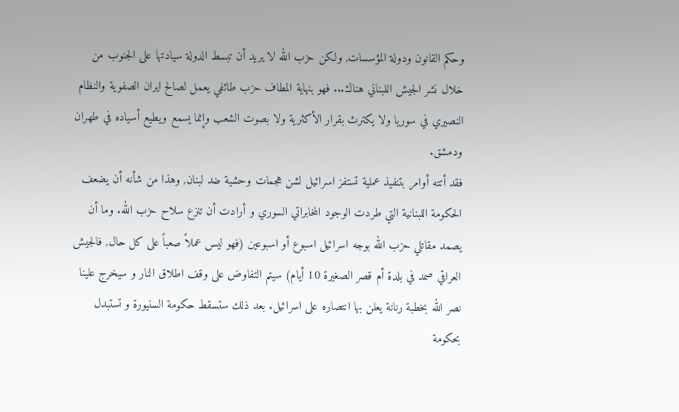وحكم القانون ودولة المؤسسات, ولكن حزب الله لا يريد أن تبسط الدولة سيادتها على الجنوب من خلال نشر الجيش اللبناني هناك... فهو بنهاية المطاف حزب طائفي يعمل لصالح ايران الصفوية والنظام النصيري في سوريا ولا يكترث بقرار الأكثرية ولا بصوت الشعب وإنما يسمع ويطيع أسياده في طهران ودمشق.
فقد أتته أوامر بتنفيذ عملية تستفز اسرائيل لشن هجمات وحشية ضد لبنان, وهذا من شأنه أن يضعف الحكومة اللبنانية التي طردت الوجود المخابراتي السوري و أرادت أن تنزع سلاح حزب الله. وما أن يصمد مقاتلي حزب الله بوجه اسرائيل اسبوع أو اسبوعين (فهو ليس عملاً صعباً على كل حال, فالجيش العراقي صمد في بلدة أم قصر الصغيرة 10 أيام) سيتم التفاوض على وقف اطلاق النار و سيخرج علينا نصر الله بخطبة رنانة يعلن بها انتصاره على اسرائيل. بعد ذلك ستسقط حكومة السنيورة و تستبدل بحكومة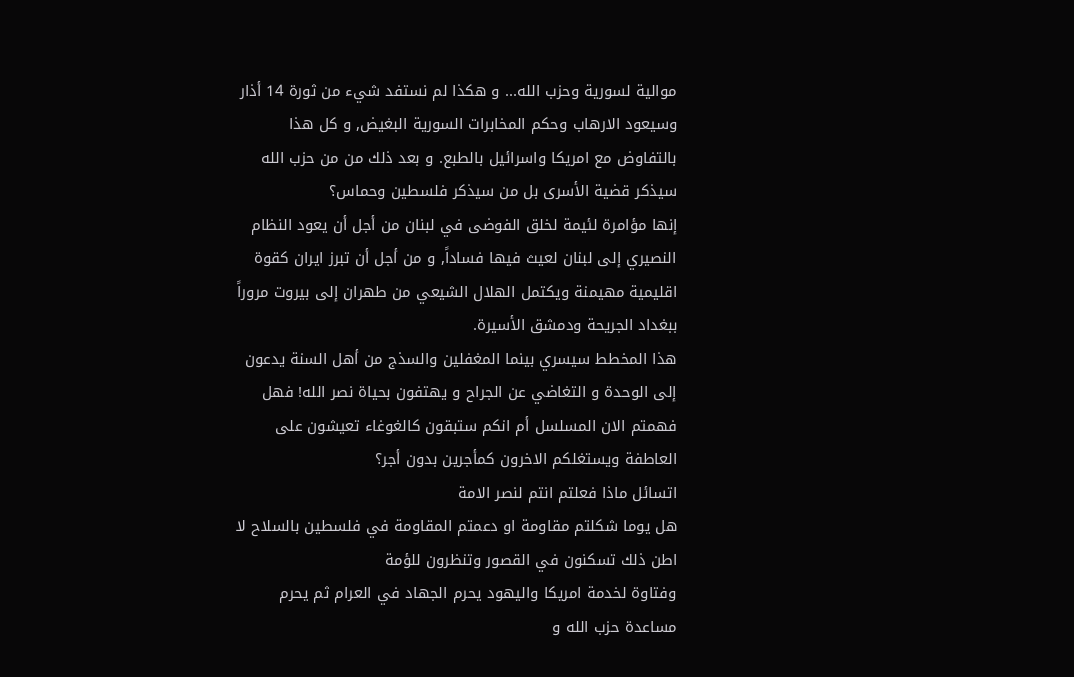موالية لسورية وحزب الله... و هكذا لم نستفد شيء من ثورة 14 أذار وسيعود الارهاب وحكم المخابرات السورية البغيض, و كل هذا بالتفاوض مع امريكا واسرائيل بالطبع. و بعد ذلك من من حزب الله سيذكر قضية الأسرى بل من سيذكر فلسطين وحماس؟
إنها مؤامرة لئيمة لخلق الفوضى في لبنان من أجل أن يعود النظام النصيري إلى لبنان لعيث فيها فساداً, و من أجل أن تبرز ايران كقوة اقليمية مهيمنة ويكتمل الهلال الشيعي من طهران إلى بيروت مروراً ببغداد الجريحة ودمشق الأسيرة.
هذا المخطط سيسري بينما المغفلين والسذج من أهل السنة يدعون إلى الوحدة و التغاضي عن الجراح و يهتفون بحياة نصر الله! فهل فهمتم الان المسلسل أم انكم ستبقون كالغوغاء تعيشون على العاطفة ويستغلكم الاخرون كمأجرين بدون أجر؟
اتسائل ماذا فعلتم انتم لنصر الامة
هل يوما شكلتم مقاومة او دعمتم المقاومة في فلسطين بالسلاح لا اطن ذلك تسكنون في القصور وتنظرون للؤمة
وفتاوة لخدمة امريكا واليهود يحرم الجهاد في العرام ثم يحرم مساعدة حزب الله و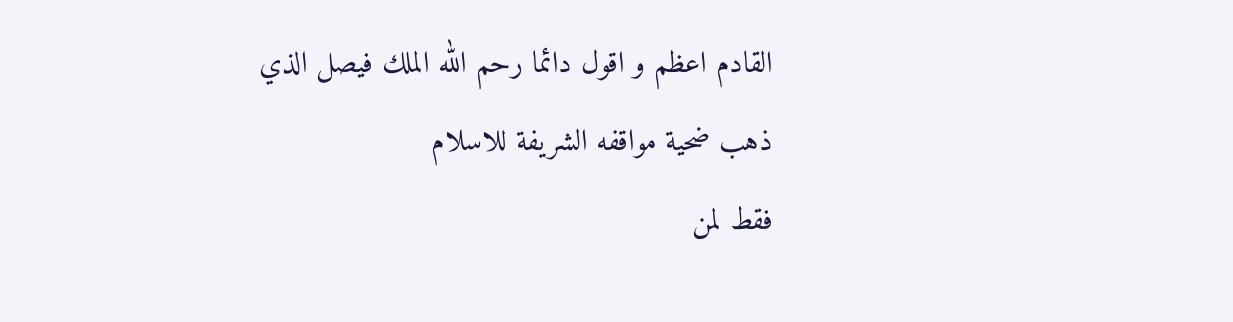القادم اعظم و اقول دائما رحم الله الملك فيصل الذي ذهب ضحية مواقفه الشريفة للاسلام
فقط لمن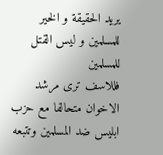يريد الحقيقة و الخير للمسلمين و ليس القتل للمسلمين
فللاسف ترى مرشد الاخوان متحالفا مع حزب ابليس ضد المسلمين وتتبعه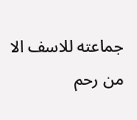جماعته للاسف الا من رحم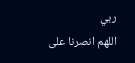ربي
اللهم انصرنا على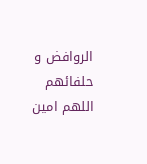الروافض و حلفائهم اللهم امين